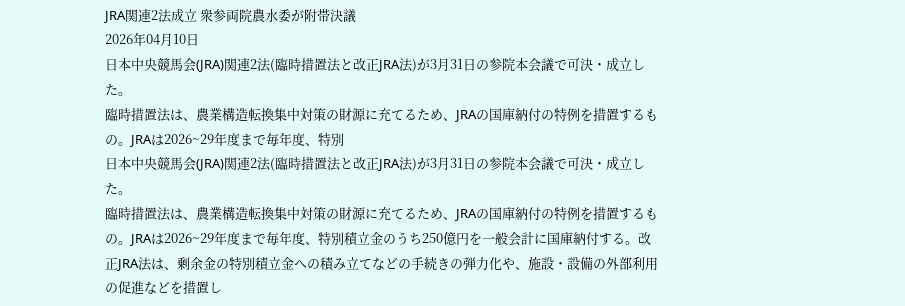JRA関連2法成立 衆参両院農水委が附帯決議
2026年04月10日
日本中央競馬会(JRA)関連2法(臨時措置法と改正JRA法)が3月31日の参院本会議で可決・成立した。
臨時措置法は、農業構造転換集中対策の財源に充てるため、JRAの国庫納付の特例を措置するもの。JRAは2026~29年度まで毎年度、特別
日本中央競馬会(JRA)関連2法(臨時措置法と改正JRA法)が3月31日の参院本会議で可決・成立した。
臨時措置法は、農業構造転換集中対策の財源に充てるため、JRAの国庫納付の特例を措置するもの。JRAは2026~29年度まで毎年度、特別積立金のうち250億円を一般会計に国庫納付する。改正JRA法は、剰余金の特別積立金への積み立てなどの手続きの弾力化や、施設・設備の外部利用の促進などを措置し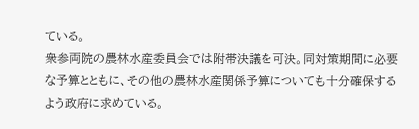ている。
衆参両院の農林水産委員会では附帯決議を可決。同対策期間に必要な予算とともに、その他の農林水産関係予算についても十分確保するよう政府に求めている。